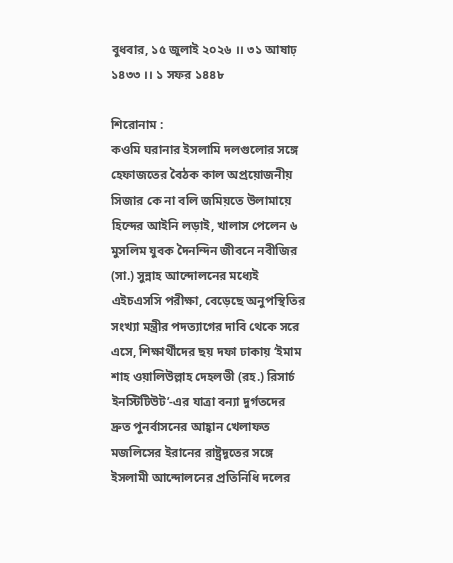বুধবার, ১৫ জুলাই ২০২৬ ।। ৩১ আষাঢ় ১৪৩৩ ।। ১ সফর ১৪৪৮

শিরোনাম :
কওমি ঘরানার ইসলামি দলগুলোর সঙ্গে হেফাজতের বৈঠক কাল অপ্রয়োজনীয় সিজার কে না বলি জমিয়তে উলামায়ে হিন্দের আইনি লড়াই, খালাস পেলেন ৬ মুসলিম যুবক দৈনন্দিন জীবনে নবীজির (সা.) সুন্নাহ আন্দোলনের মধ্যেই এইচএসসি পরীক্ষা, বেড়েছে অনুপস্থিতির সংখ্যা মন্ত্রীর পদত্যাগের দাবি থেকে সরে এসে, শিক্ষার্থীদের ছয় দফা ঢাকায় ‘ইমাম শাহ ওয়ালিউল্লাহ দেহলভী (রহ.) রিসার্চ ইনস্টিটিউট’-এর যাত্রা বন্যা দুর্গতদের দ্রুত পুনর্বাসনের আহ্বান খেলাফত মজলিসের ইরানের রাষ্ট্রদূতের সঙ্গে ইসলামী আন্দোলনের প্রতিনিধি দলের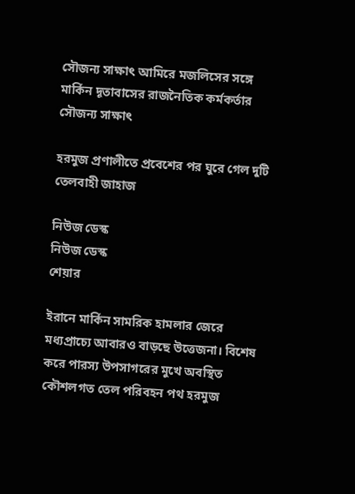সৌজন্য সাক্ষাৎ আমিরে মজলিসের সঙ্গে মার্কিন দূতাবাসের রাজনৈতিক কর্মকর্তার সৌজন্য সাক্ষাৎ

হরমুজ প্রণালীতে প্রবেশের পর ঘুরে গেল দুটি তেলবাহী জাহাজ

নিউজ ডেস্ক
নিউজ ডেস্ক
শেয়ার

ইরানে মার্কিন সামরিক হামলার জেরে মধ্যপ্রাচ্যে আবারও বাড়ছে উত্তেজনা। বিশেষ করে পারস্য উপসাগরের মুখে অবস্থিত কৌশলগত তেল পরিবহন পথ হরমুজ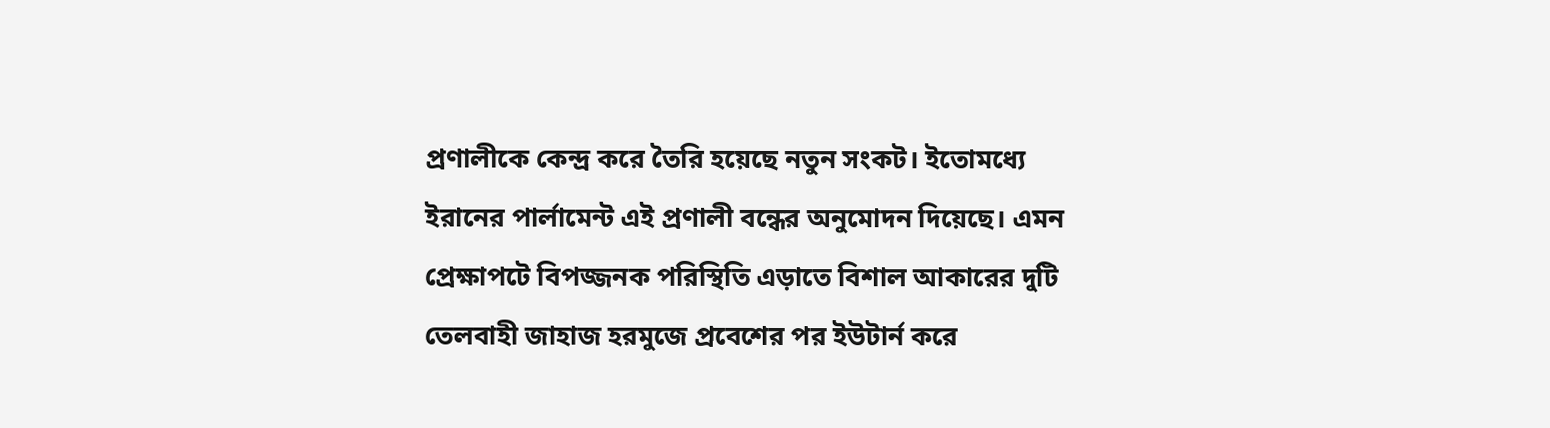প্রণালীকে কেন্দ্র করে তৈরি হয়েছে নতুন সংকট। ইতোমধ্যে ইরানের পার্লামেন্ট এই প্রণালী বন্ধের অনুমোদন দিয়েছে। এমন প্রেক্ষাপটে বিপজ্জনক পরিস্থিতি এড়াতে বিশাল আকারের দুটি তেলবাহী জাহাজ হরমুজে প্রবেশের পর ইউটার্ন করে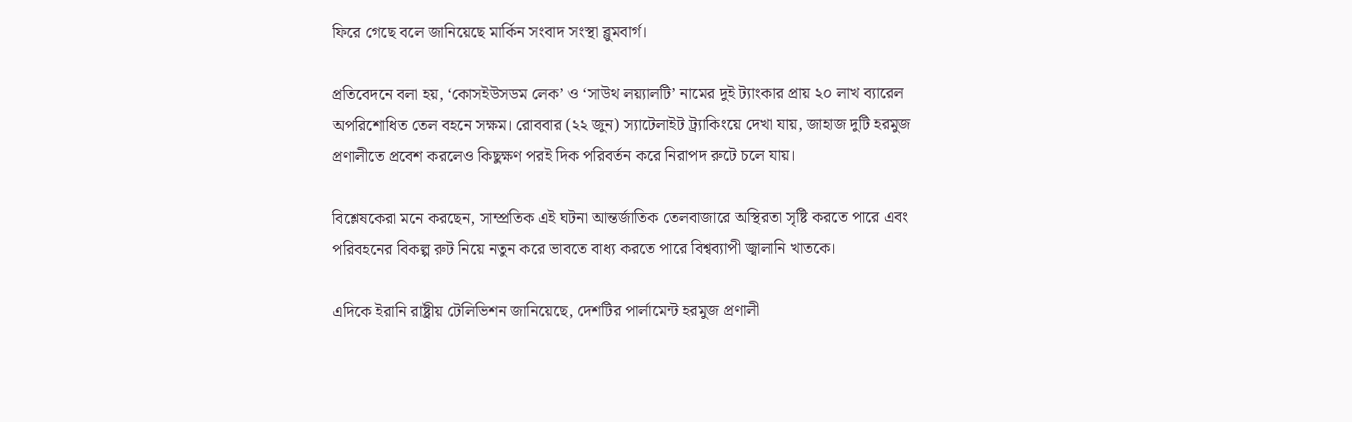ফিরে গেছে বলে জানিয়েছে মার্কিন সংবাদ সংস্থা ব্লুমবার্গ।

প্রতিবেদনে বলা হয়, ‘কোসইউসডম লেক’ ও ‘সাউথ লয়্যালটি’ নামের দুই ট্যাংকার প্রায় ২০ লাখ ব্যারেল অপরিশোধিত তেল বহনে সক্ষম। রোববার (২২ জুন) স্যাটেলাইট ট্র্যাকিংয়ে দেখা যায়, জাহাজ দুটি হরমুজ প্রণালীতে প্রবেশ করলেও কিছুক্ষণ পরই দিক পরিবর্তন করে নিরাপদ রুটে চলে যায়।

বিশ্লেষকেরা মনে করছেন, সাম্প্রতিক এই ঘটনা আন্তর্জাতিক তেলবাজারে অস্থিরতা সৃষ্টি করতে পারে এবং পরিবহনের বিকল্প রুট নিয়ে নতুন করে ভাবতে বাধ্য করতে পারে বিশ্বব্যাপী জ্বালানি খাতকে।

এদিকে ইরানি রাষ্ট্রীয় টেলিভিশন জানিয়েছে, দেশটির পার্লামেন্ট হরমুজ প্রণালী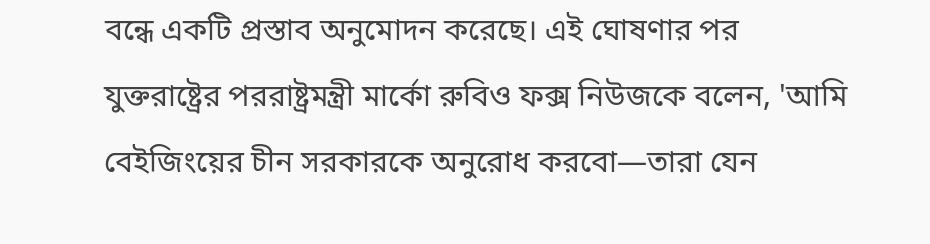বন্ধে একটি প্রস্তাব অনুমোদন করেছে। এই ঘোষণার পর যুক্তরাষ্ট্রের পররাষ্ট্রমন্ত্রী মার্কো রুবিও ফক্স নিউজকে বলেন, 'আমি বেইজিংয়ের চীন সরকারকে অনুরোধ করবো—তারা যেন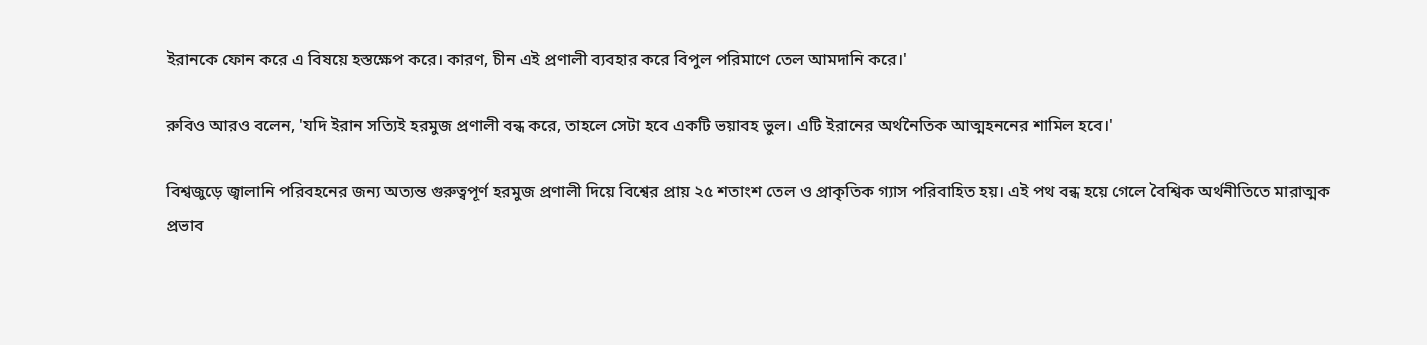ইরানকে ফোন করে এ বিষয়ে হস্তক্ষেপ করে। কারণ, চীন এই প্রণালী ব্যবহার করে বিপুল পরিমাণে তেল আমদানি করে।'

রুবিও আরও বলেন, 'যদি ইরান সত্যিই হরমুজ প্রণালী বন্ধ করে, তাহলে সেটা হবে একটি ভয়াবহ ভুল। এটি ইরানের অর্থনৈতিক আত্মহননের শামিল হবে।'

বিশ্বজুড়ে জ্বালানি পরিবহনের জন্য অত্যন্ত গুরুত্বপূর্ণ হরমুজ প্রণালী দিয়ে বিশ্বের প্রায় ২৫ শতাংশ তেল ও প্রাকৃতিক গ্যাস পরিবাহিত হয়। এই পথ বন্ধ হয়ে গেলে বৈশ্বিক অর্থনীতিতে মারাত্মক প্রভাব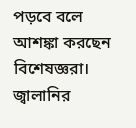পড়বে বলে আশঙ্কা করছেন বিশেষজ্ঞরা। জ্বালানির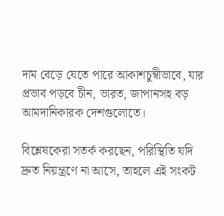দাম বেড়ে যেতে পারে আকাশচুম্বীভাবে, যার প্রভাব পড়বে চীন, ভারত, জাপানসহ বড় আমদানিকারক দেশগুলোতে।

বিশ্লেষকেরা সতর্ক করছেন, পরিস্থিতি যদি দ্রুত নিয়ন্ত্রণে না আসে, তাহলে এই সংকট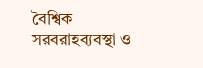বৈশ্বিক সরবরাহব্যবস্থা ও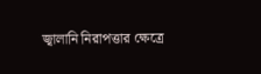জ্বালানি নিরাপত্তার ক্ষেত্রে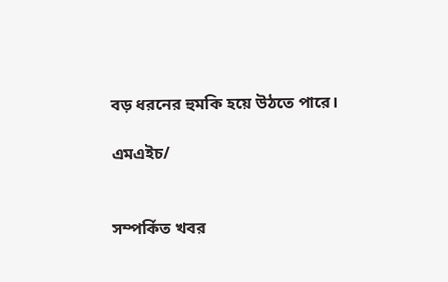বড় ধরনের হুমকি হয়ে উঠতে পারে।

এমএইচ/


সম্পর্কিত খবর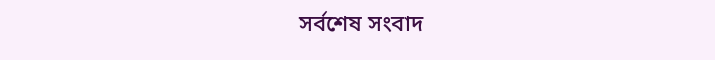সর্বশেষ সংবাদ